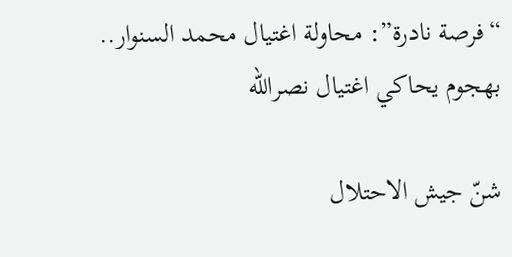“فرصة نادرة”: محاولة اغتيال محمد السنوار.. بهجوم يحاكي اغتيال نصرالله

شنّ جيش الاحتلال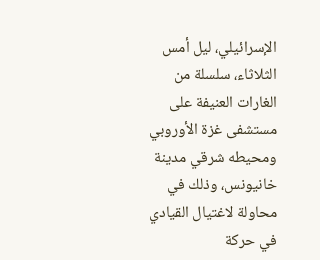الإسرائيلي، ليل أمس الثلاثاء، سلسلة من الغارات العنيفة على مستشفى غزة الأوروبي ومحيطه شرقي مدينة خانيونس، وذلك في محاولة لاغتيال القيادي في حركة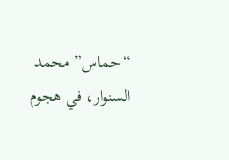“حماس” محمد السنوار، في هجوم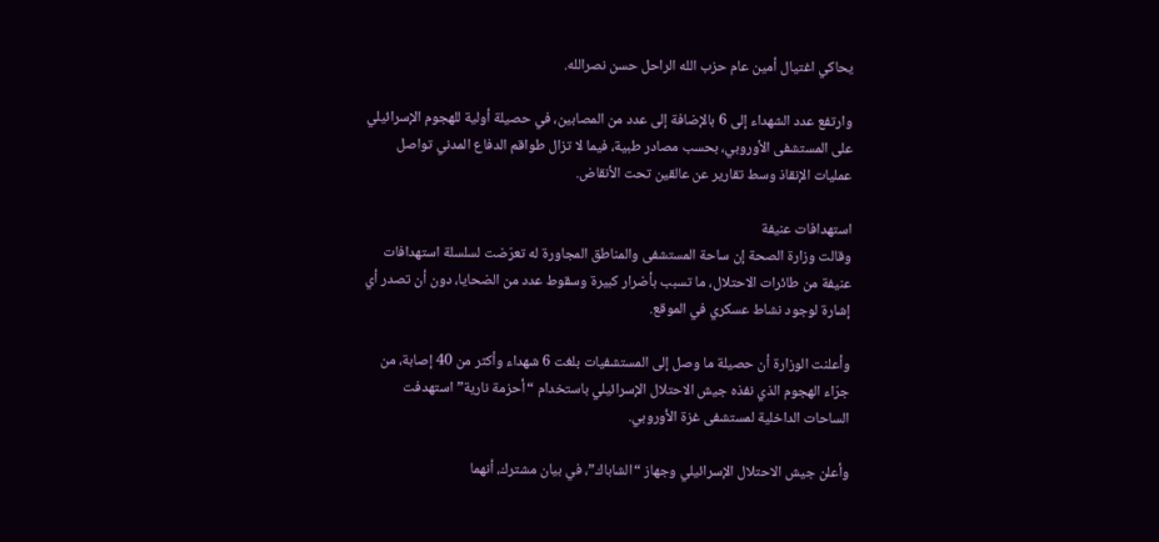يحاكي اغتيال أمين عام حزب الله الراحل حسن نصرالله.

وارتفع عدد الشهداء إلى 6 بالإضافة إلى عدد من المصابين، في حصيلة أولية للهجوم الإسرائيلي على المستشفى الأوروبي، بحسب مصادر طبية، فيما لا تزال طواقم الدفاع المدني تواصل عمليات الإنقاذ وسط تقارير عن عالقين تحت الأنقاض.

استهدافات عنيفة
وقالت وزارة الصحة إن ساحة المستشفى والمناطق المجاورة له تعرّضت لسلسلة استهدافات عنيفة من طائرات الاحتلال، ما تسبب بأضرار كبيرة وسقوط عدد من الضحايا، دون أن تصدر أي إشارة لوجود نشاط عسكري في الموقع.

وأعلنت الوزارة أن حصيلة ما وصل إلى المستشفيات بلغت 6 شهداء وأكثر من 40 إصابة، من جرّاء الهجوم الذي نفذه جيش الاحتلال الإسرائيلي باستخدام “أحزمة نارية” استهدفت الساحات الداخلية لمستشفى غزة الأوروبي.

وأعلن جيش الاحتلال الإسرائيلي وجهاز “الشاباك”، في بيان مشترك، أنهما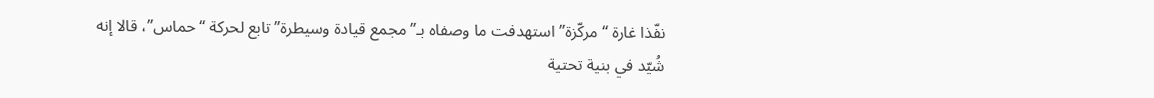نفّذا غارة “مركّزة” استهدفت ما وصفاه بـ”مجمع قيادة وسيطرة” تابع لحركة “حماس”، قالا إنه شُيّد في بنية تحتية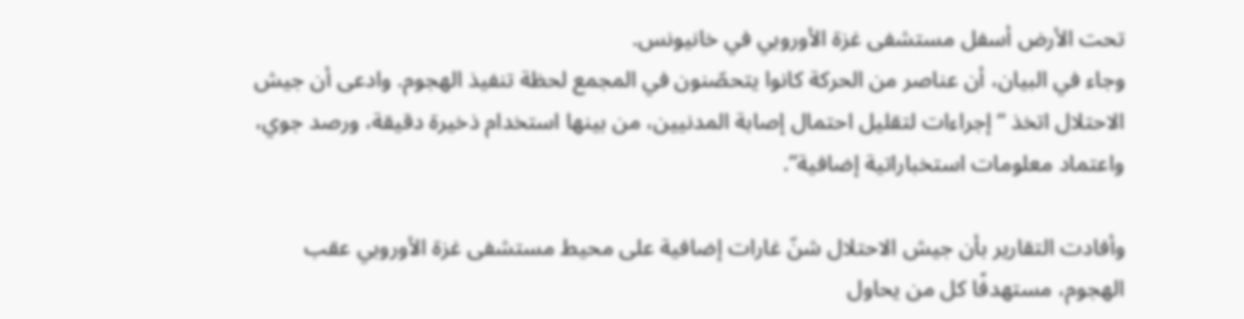تحت الأرض أسفل مستشفى غزة الأوروبي في خانيونس.
وجاء في البيان، أن عناصر من الحركة كانوا يتحصّنون في المجمع لحظة تنفيذ الهجوم. وادعى أن جيش الاحتلال اتخذ “إجراءات لتقليل احتمال إصابة المدنيين، من بينها استخدام ذخيرة دقيقة، ورصد جوي، واعتماد معلومات استخباراتية إضافية”.

وأفادت التقارير بأن جيش الاحتلال شنّ غارات إضافية على محيط مستشفى غزة الأوروبي عقب الهجوم، مستهدفًا كل من يحاول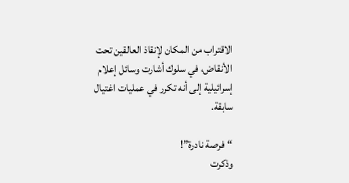الاقتراب من المكان لإنقاذ العالقين تحت الأنقاض، في سلوك أشارت وسائل إعلام إسرائيلية إلى أنه تكرر في عمليات اغتيال سابقة.

“فرصة نادرة”!
وذكرت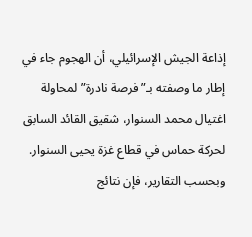إذاعة الجيش الإسرائيلي، أن الهجوم جاء في إطار ما وصفته بـ”فرصة نادرة” لمحاولة اغتيال محمد السنوار، شقيق القائد السابق لحركة حماس في قطاع غزة يحيى السنوار. وبحسب التقارير، فإن نتائج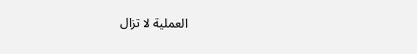العملية لا تزال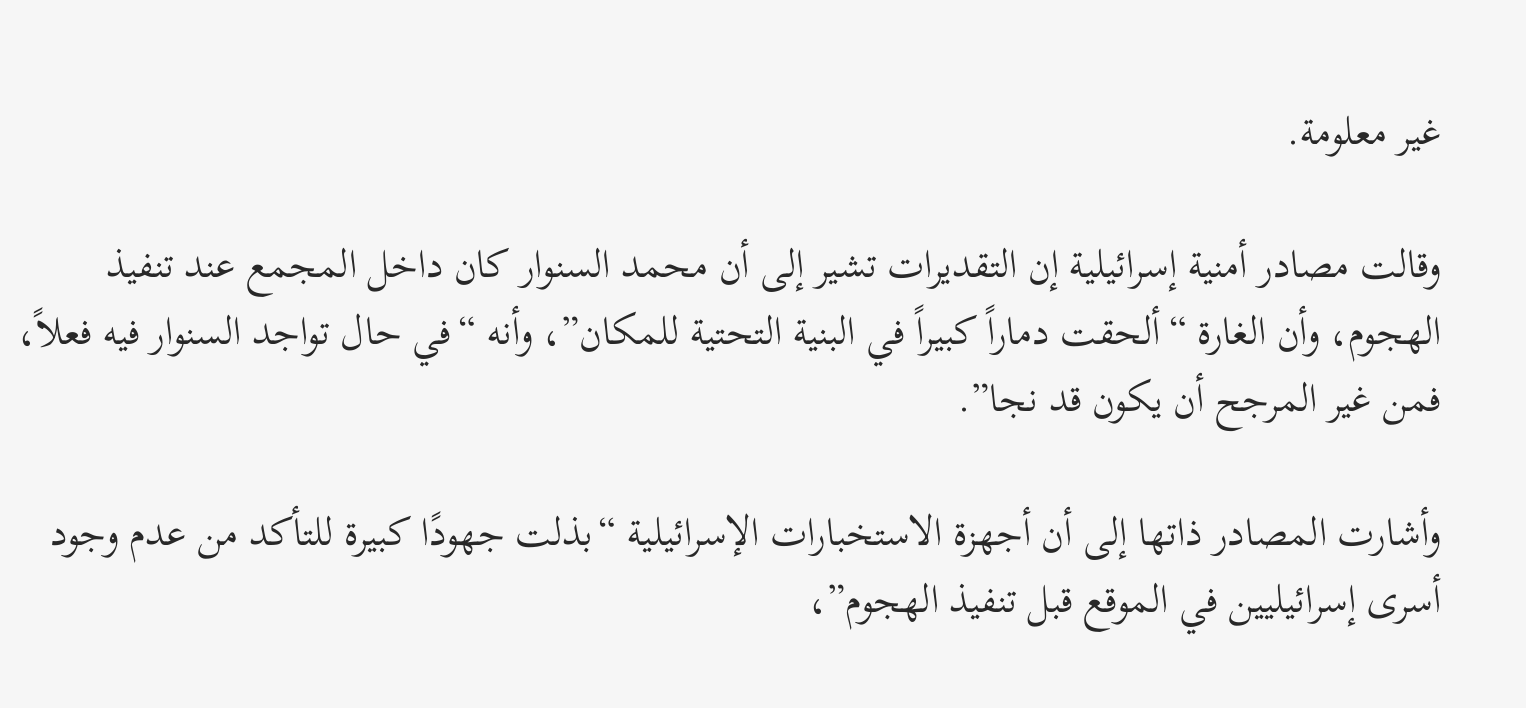غير معلومة.

وقالت مصادر أمنية إسرائيلية إن التقديرات تشير إلى أن محمد السنوار كان داخل المجمع عند تنفيذ الهجوم، وأن الغارة “ألحقت دماراً كبيراً في البنية التحتية للمكان”، وأنه “في حال تواجد السنوار فيه فعلاً، فمن غير المرجح أن يكون قد نجا”.

وأشارت المصادر ذاتها إلى أن أجهزة الاستخبارات الإسرائيلية “بذلت جهودًا كبيرة للتأكد من عدم وجود أسرى إسرائيليين في الموقع قبل تنفيذ الهجوم”،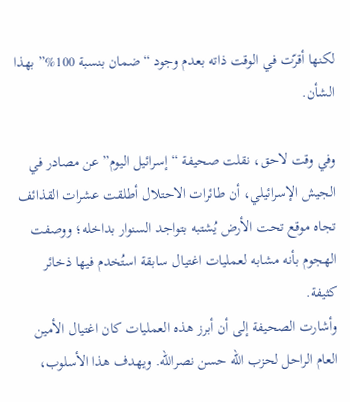لكنها أقرّت في الوقت ذاته بعدم وجود “ضمان بنسبة 100%” بهذا الشأن.

وفي وقت لاحق، نقلت صحيفة “إسرائيل اليوم” عن مصادر في الجيش الإسرائيلي، أن طائرات الاحتلال أطلقت عشرات القذائف تجاه موقع تحت الأرض يُشتبه بتواجد السنوار بداخله؛ ووصفت الهجوم بأنه مشابه لعمليات اغتيال سابقة استُخدم فيها ذخائر كثيفة.
وأشارت الصحيفة إلى أن أبرز هذه العمليات كان اغتيال الأمين العام الراحل لحزب الله حسن نصرالله. ويهدف هذا الأسلوب،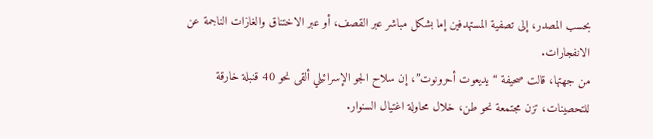بحسب المصدر، إلى تصفية المستهدفين إما بشكل مباشر عبر القصف، أو عبر الاختناق والغازات الناجمة عن الانفجارات.
من جهتها، قالت صحيفة “يديعوت أحرونوت”، إن سلاح الجو الإسرائيلي ألقى نحو 40 قنبلة خارقة للتحصينات، تزن مجتمعة نحو طن، خلال محاولة اغتيال السنوار.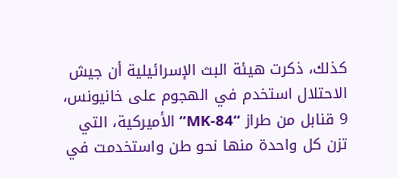كذلك، ذكرت هيئة البث الإسرائيلية أن جيش الاحتلال استخدم في الهجوم على خانيونس، 9 قنابل من طراز “MK-84” الأميركية، التي تزن كل واحدة منها نحو طن واستخدمت في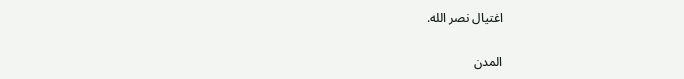اغتيال نصر الله.

المدن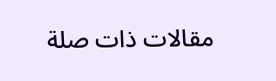مقالات ذات صلة